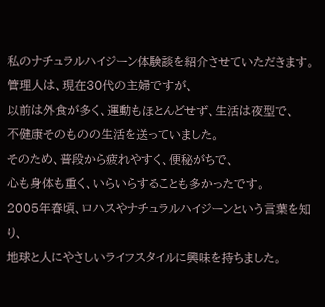私のナチュラルハイジーン体験談を紹介させていただきます。
管理人は、現在30代の主婦ですが、
以前は外食が多く、運動もほとんどせず、生活は夜型で、
不健康そのものの生活を送っていました。
そのため、普段から疲れやすく、便秘がちで、
心も身体も重く、いらいらすることも多かったです。
2005年春頃、ロハスやナチュラルハイジーンという言葉を知り、
地球と人にやさしいライフスタイルに興味を持ちました。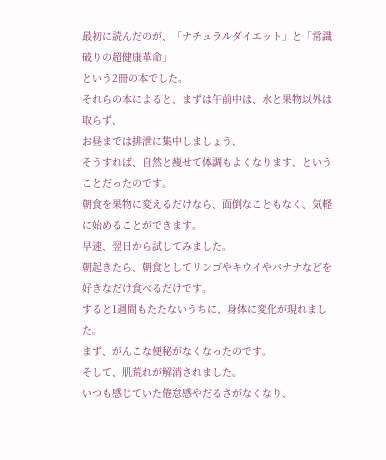最初に読んだのが、「ナチュラルダイエット」と「常識破りの超健康革命」
という2冊の本でした。
それらの本によると、まずは午前中は、水と果物以外は取らず、
お昼までは排泄に集中しましょう、
そうすれば、自然と痩せて体調もよくなります、ということだったのです。
朝食を果物に変えるだけなら、面倒なこともなく、気軽に始めることができます。
早速、翌日から試してみました。
朝起きたら、朝食としてリンゴやキウイやバナナなどを好きなだけ食べるだけです。
すると1週間もたたないうちに、身体に変化が現れました。
まず、がんこな便秘がなくなったのです。
そして、肌荒れが解消されました。
いつも感じていた倦怠感やだるさがなくなり、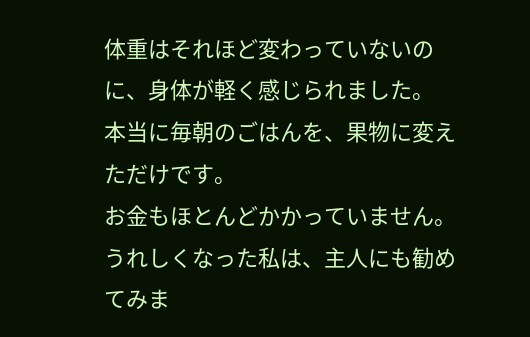体重はそれほど変わっていないのに、身体が軽く感じられました。
本当に毎朝のごはんを、果物に変えただけです。
お金もほとんどかかっていません。
うれしくなった私は、主人にも勧めてみま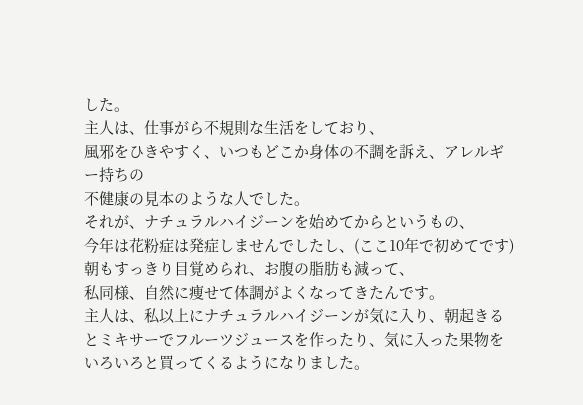した。
主人は、仕事がら不規則な生活をしており、
風邪をひきやすく、いつもどこか身体の不調を訴え、アレルギー持ちの
不健康の見本のような人でした。
それが、ナチュラルハイジーンを始めてからというもの、
今年は花粉症は発症しませんでしたし、(ここ10年で初めてです)
朝もすっきり目覚められ、お腹の脂肪も減って、
私同様、自然に痩せて体調がよくなってきたんです。
主人は、私以上にナチュラルハイジーンが気に入り、朝起きるとミキサーでフルーツジュースを作ったり、気に入った果物をいろいろと買ってくるようになりました。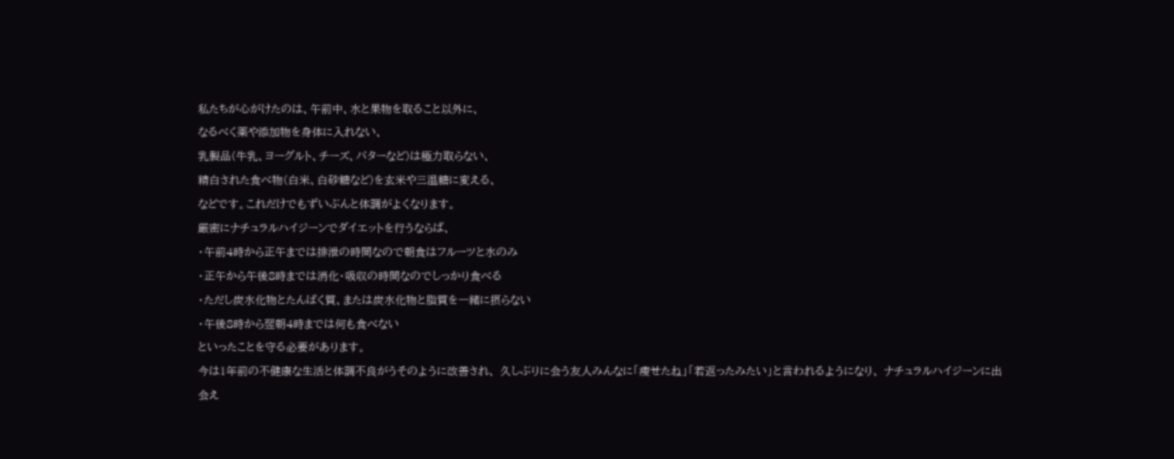私たちが心がけたのは、午前中、水と果物を取ること以外に、
なるべく薬や添加物を身体に入れない、
乳製品(牛乳、ヨーグルト、チーズ、バターなど)は極力取らない、
精白された食べ物(白米、白砂糖など)を玄米や三温糖に変える、
などです。これだけでもずいぶんと体調がよくなります。
厳密にナチュラルハイジーンでダイエットを行うならば、
・午前4時から正午までは排泄の時間なので朝食はフルーツと水のみ
・正午から午後8時までは消化・吸収の時間なのでしっかり食べる
・ただし炭水化物とたんぱく質、または炭水化物と脂質を一緒に摂らない
・午後8時から翌朝4時までは何も食べない
といったことを守る必要があります。
今は1年前の不健康な生活と体調不良がうそのように改善され、 久しぶりに会う友人みんなに「痩せたね」「若返ったみたい」と言われるようになり、 ナチュラルハイジーンに出会え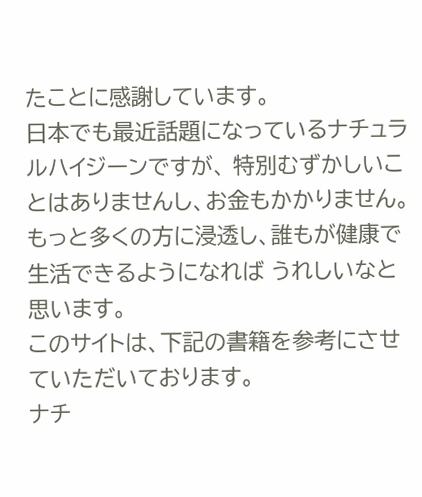たことに感謝しています。
日本でも最近話題になっているナチュラルハイジーンですが、 特別むずかしいことはありませんし、お金もかかりません。 もっと多くの方に浸透し、誰もが健康で生活できるようになれば うれしいなと思います。
このサイトは、下記の書籍を参考にさせていただいております。
ナチ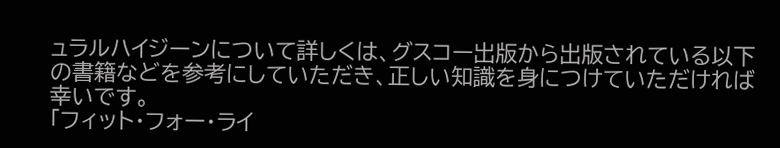ュラルハイジーンについて詳しくは、グスコー出版から出版されている以下の書籍などを参考にしていただき、正しい知識を身につけていただければ幸いです。
「フィット・フォー・ライ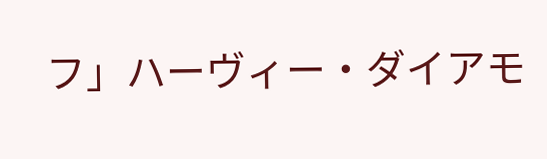フ」ハーヴィー・ダイアモ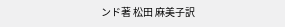ンド著 松田 麻美子訳